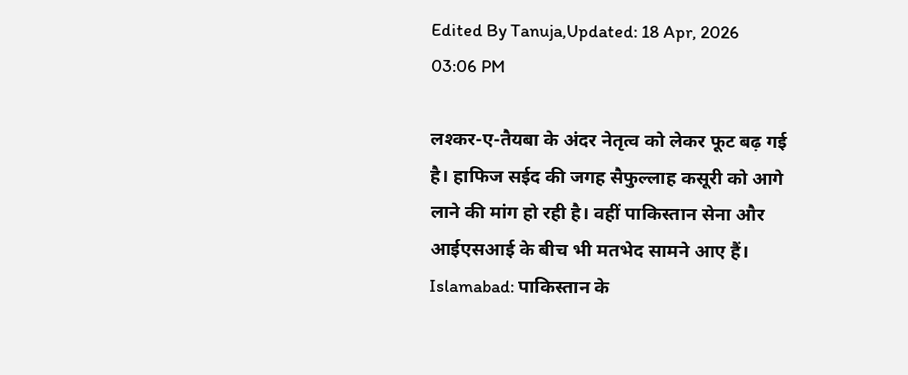Edited By Tanuja,Updated: 18 Apr, 2026 03:06 PM

लश्कर-ए-तैयबा के अंदर नेतृत्व को लेकर फूट बढ़ गई है। हाफिज सईद की जगह सैफुल्लाह कसूरी को आगे लाने की मांग हो रही है। वहीं पाकिस्तान सेना और आईएसआई के बीच भी मतभेद सामने आए हैं।
Islamabad: पाकिस्तान के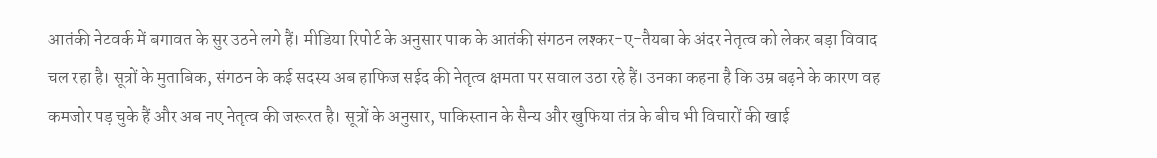आतंकी नेटवर्क में बगावत के सुर उठने लगे हैं। मीडिया रिपोर्ट के अनुसार पाक के आतंकी संगठन लश्कर-ए-तैयबा के अंदर नेतृत्व को लेकर बड़ा विवाद चल रहा है। सूत्रों के मुताबिक, संगठन के कई सदस्य अब हाफिज सईद की नेतृत्व क्षमता पर सवाल उठा रहे हैं। उनका कहना है कि उम्र बढ़ने के कारण वह कमजोर पड़ चुके हैं और अब नए नेतृत्व की जरूरत है। सूत्रों के अनुसार, पाकिस्तान के सैन्य और खुफिया तंत्र के बीच भी विचारों की खाई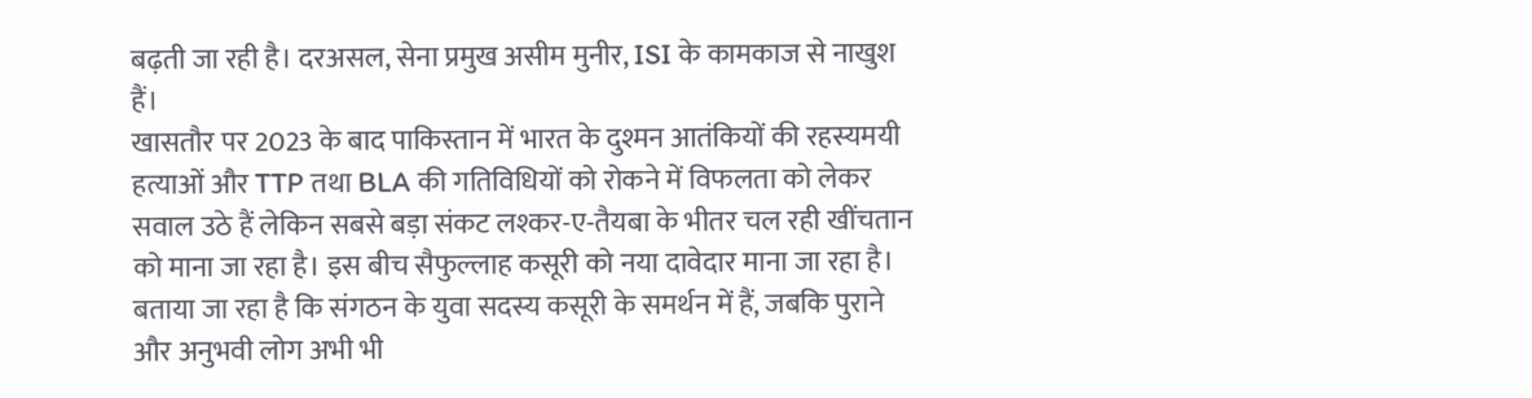बढ़ती जा रही है। दरअसल, सेना प्रमुख असीम मुनीर, ISI के कामकाज से नाखुश हैं।
खासतौर पर 2023 के बाद पाकिस्तान में भारत के दुश्मन आतंकियों की रहस्यमयी हत्याओं और TTP तथा BLA की गतिविधियों को रोकने में विफलता को लेकर सवाल उठे हैं लेकिन सबसे बड़ा संकट लश्कर-ए-तैयबा के भीतर चल रही खींचतान को माना जा रहा है। इस बीच सैफुल्लाह कसूरी को नया दावेदार माना जा रहा है। बताया जा रहा है कि संगठन के युवा सदस्य कसूरी के समर्थन में हैं, जबकि पुराने और अनुभवी लोग अभी भी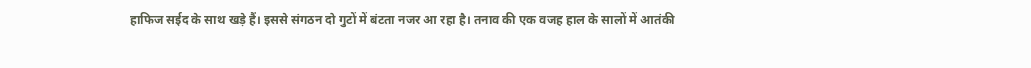हाफिज सईद के साथ खड़े हैं। इससे संगठन दो गुटों में बंटता नजर आ रहा है। तनाव की एक वजह हाल के सालों में आतंकी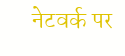नेटवर्क पर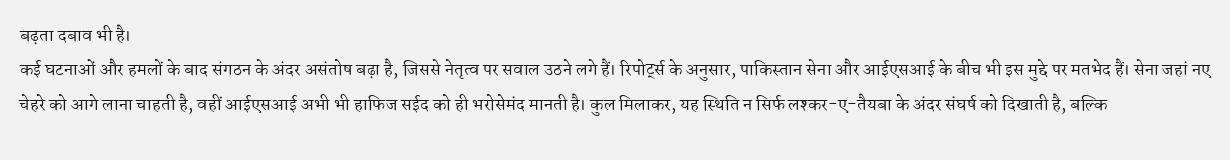बढ़ता दबाव भी है।
कई घटनाओं और हमलों के बाद संगठन के अंदर असंतोष बढ़ा है, जिससे नेतृत्व पर सवाल उठने लगे हैं। रिपोर्ट्स के अनुसार, पाकिस्तान सेना और आईएसआई के बीच भी इस मुद्दे पर मतभेद हैं। सेना जहां नए चेहरे को आगे लाना चाहती है, वहीं आईएसआई अभी भी हाफिज सईद को ही भरोसेमंद मानती है। कुल मिलाकर, यह स्थिति न सिर्फ लश्कर-ए-तैयबा के अंदर संघर्ष को दिखाती है, बल्कि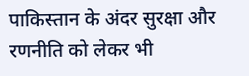पाकिस्तान के अंदर सुरक्षा और रणनीति को लेकर भी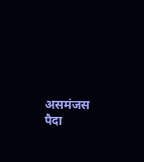असमंजस पैदा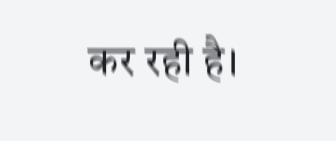कर रही है।